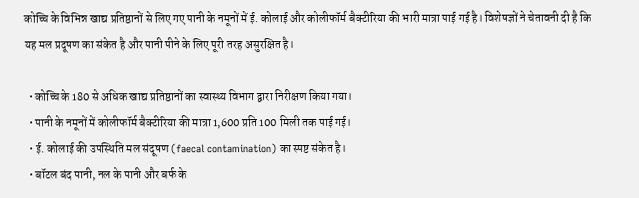कोच्चि के विभिन्न खाद्य प्रतिष्ठानों से लिए गए पानी के नमूनों में ई. कोलाई और कोलीफॉर्म बैक्टीरिया की भारी मात्रा पाई गई है। विशेषज्ञों ने चेतावनी दी है कि यह मल प्रदूषण का संकेत है और पानी पीने के लिए पूरी तरह असुरक्षित है।

  • कोच्चि के 180 से अधिक खाद्य प्रतिष्ठानों का स्वास्थ्य विभाग द्वारा निरीक्षण किया गया।
  • पानी के नमूनों में कोलीफॉर्म बैक्टीरिया की मात्रा 1,600 प्रति 100 मिली तक पाई गई।
  • ई. कोलाई की उपस्थिति मल संदूषण (faecal contamination) का स्पष्ट संकेत है।
  • बॉटल बंद पानी, नल के पानी और बर्फ के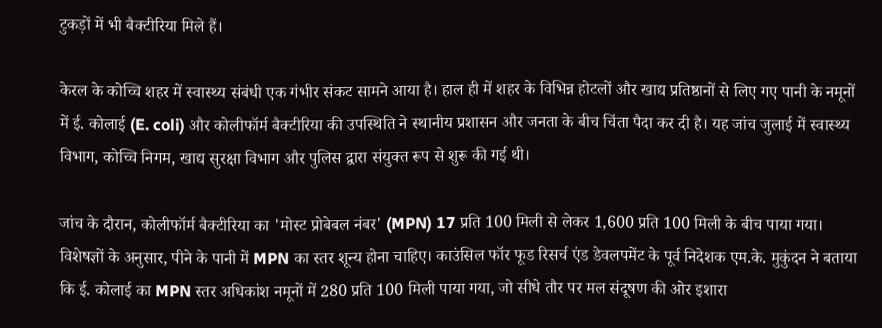टुकड़ों में भी बैक्टीरिया मिले हैं।

केरल के कोच्चि शहर में स्वास्थ्य संबंधी एक गंभीर संकट सामने आया है। हाल ही में शहर के विभिन्न होटलों और खाद्य प्रतिष्ठानों से लिए गए पानी के नमूनों में ई. कोलाई (E. coli) और कोलीफॉर्म बैक्टीरिया की उपस्थिति ने स्थानीय प्रशासन और जनता के बीच चिंता पैदा कर दी है। यह जांच जुलाई में स्वास्थ्य विभाग, कोच्चि निगम, खाद्य सुरक्षा विभाग और पुलिस द्वारा संयुक्त रूप से शुरू की गई थी।

जांच के दौरान, कोलीफॉर्म बैक्टीरिया का 'मोस्ट प्रोबेबल नंबर' (MPN) 17 प्रति 100 मिली से लेकर 1,600 प्रति 100 मिली के बीच पाया गया। विशेषज्ञों के अनुसार, पीने के पानी में MPN का स्तर शून्य होना चाहिए। काउंसिल फॉर फूड रिसर्च एंड डेवलपमेंट के पूर्व निदेशक एम.के. मुकुंदन ने बताया कि ई. कोलाई का MPN स्तर अधिकांश नमूनों में 280 प्रति 100 मिली पाया गया, जो सीधे तौर पर मल संदूषण की ओर इशारा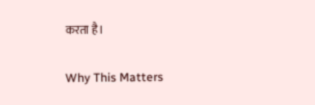करता है।

Why This Matters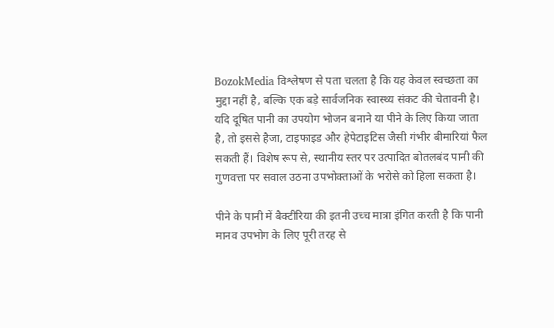BozokMedia विश्लेषण से पता चलता है कि यह केवल स्वच्छता का मुद्दा नहीं है, बल्कि एक बड़े सार्वजनिक स्वास्थ्य संकट की चेतावनी है। यदि दूषित पानी का उपयोग भोजन बनाने या पीने के लिए किया जाता है, तो इससे हैजा, टाइफाइड और हेपेटाइटिस जैसी गंभीर बीमारियां फैल सकती हैं। विशेष रूप से, स्थानीय स्तर पर उत्पादित बोतलबंद पानी की गुणवत्ता पर सवाल उठना उपभोक्ताओं के भरोसे को हिला सकता है।

पीने के पानी में बैक्टीरिया की इतनी उच्च मात्रा इंगित करती है कि पानी मानव उपभोग के लिए पूरी तरह से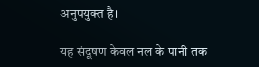अनुपयुक्त है।

यह संदूषण केवल नल के पानी तक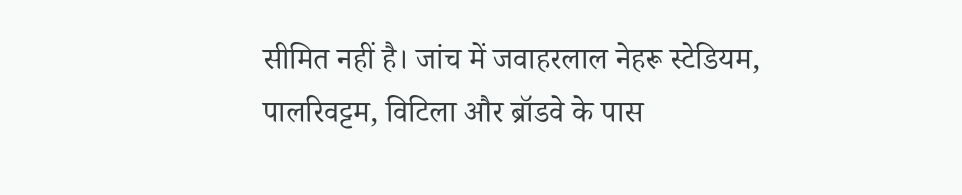सीमित नहीं है। जांच में जवाहरलाल नेहरू स्टेडियम, पालरिवट्टम, विटिला और ब्रॉडवे के पास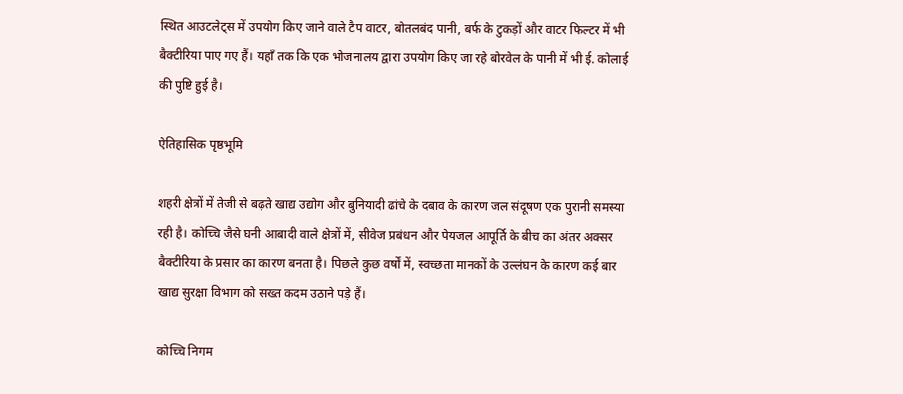स्थित आउटलेट्स में उपयोग किए जाने वाले टैप वाटर, बोतलबंद पानी, बर्फ के टुकड़ों और वाटर फिल्टर में भी बैक्टीरिया पाए गए हैं। यहाँ तक कि एक भोजनालय द्वारा उपयोग किए जा रहे बोरवेल के पानी में भी ई. कोलाई की पुष्टि हुई है।

ऐतिहासिक पृष्ठभूमि

शहरी क्षेत्रों में तेजी से बढ़ते खाद्य उद्योग और बुनियादी ढांचे के दबाव के कारण जल संदूषण एक पुरानी समस्या रही है। कोच्चि जैसे घनी आबादी वाले क्षेत्रों में, सीवेज प्रबंधन और पेयजल आपूर्ति के बीच का अंतर अक्सर बैक्टीरिया के प्रसार का कारण बनता है। पिछले कुछ वर्षों में, स्वच्छता मानकों के उल्लंघन के कारण कई बार खाद्य सुरक्षा विभाग को सख्त कदम उठाने पड़े हैं।

कोच्चि निगम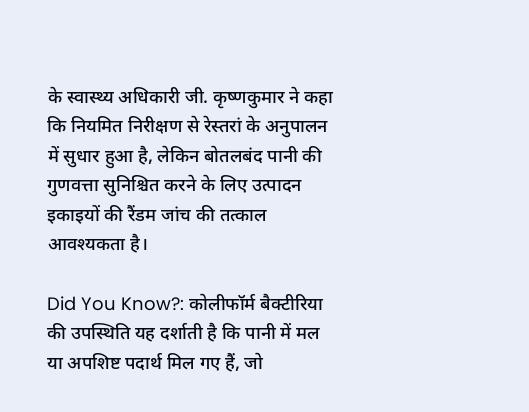के स्वास्थ्य अधिकारी जी. कृष्णकुमार ने कहा कि नियमित निरीक्षण से रेस्तरां के अनुपालन में सुधार हुआ है, लेकिन बोतलबंद पानी की गुणवत्ता सुनिश्चित करने के लिए उत्पादन इकाइयों की रैंडम जांच की तत्काल आवश्यकता है।

Did You Know?: कोलीफॉर्म बैक्टीरिया की उपस्थिति यह दर्शाती है कि पानी में मल या अपशिष्ट पदार्थ मिल गए हैं, जो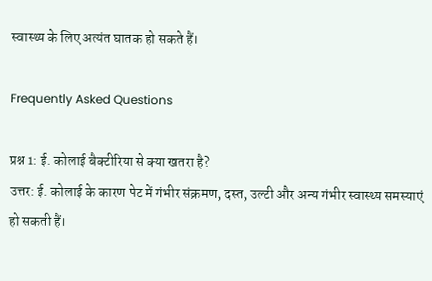स्वास्थ्य के लिए अत्यंत घातक हो सकते हैं।

Frequently Asked Questions

प्रश्न 1: ई. कोलाई बैक्टीरिया से क्या खतरा है?
उत्तर: ई. कोलाई के कारण पेट में गंभीर संक्रमण, दस्त, उल्टी और अन्य गंभीर स्वास्थ्य समस्याएं हो सकती हैं।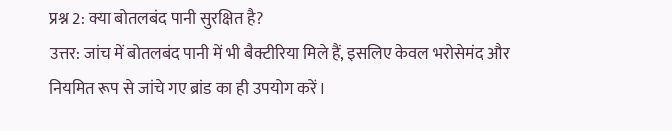प्रश्न 2: क्या बोतलबंद पानी सुरक्षित है?
उत्तर: जांच में बोतलबंद पानी में भी बैक्टीरिया मिले हैं, इसलिए केवल भरोसेमंद और नियमित रूप से जांचे गए ब्रांड का ही उपयोग करें।